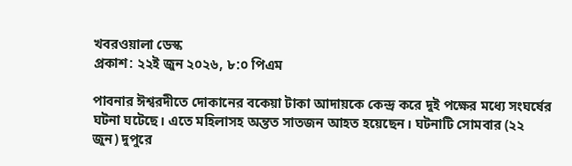খবরওয়ালা ডেস্ক
প্রকাশ: ২২ই জুন ২০২৬, ৮:০ পিএম

পাবনার ঈশ্বরদীতে দোকানের বকেয়া টাকা আদায়কে কেন্দ্র করে দুই পক্ষের মধ্যে সংঘর্ষের ঘটনা ঘটেছে। এতে মহিলাসহ অন্তত সাতজন আহত হয়েছেন। ঘটনাটি সোমবার (২২ জুন) দুপুরে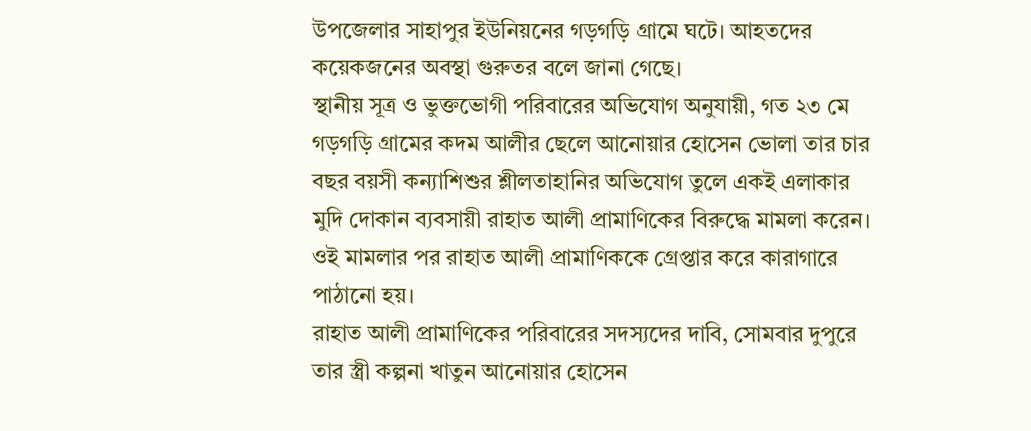উপজেলার সাহাপুর ইউনিয়নের গড়গড়ি গ্রামে ঘটে। আহতদের কয়েকজনের অবস্থা গুরুতর বলে জানা গেছে।
স্থানীয় সূত্র ও ভুক্তভোগী পরিবারের অভিযোগ অনুযায়ী, গত ২৩ মে গড়গড়ি গ্রামের কদম আলীর ছেলে আনোয়ার হোসেন ভোলা তার চার বছর বয়সী কন্যাশিশুর শ্লীলতাহানির অভিযোগ তুলে একই এলাকার মুদি দোকান ব্যবসায়ী রাহাত আলী প্রামাণিকের বিরুদ্ধে মামলা করেন। ওই মামলার পর রাহাত আলী প্রামাণিককে গ্রেপ্তার করে কারাগারে পাঠানো হয়।
রাহাত আলী প্রামাণিকের পরিবারের সদস্যদের দাবি, সোমবার দুপুরে তার স্ত্রী কল্পনা খাতুন আনোয়ার হোসেন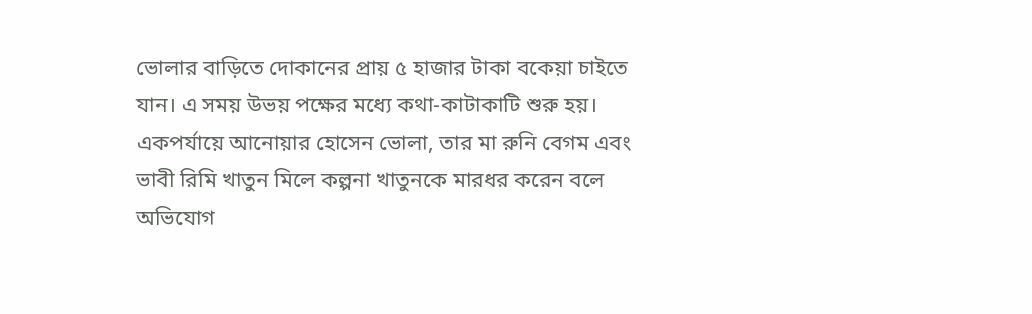ভোলার বাড়িতে দোকানের প্রায় ৫ হাজার টাকা বকেয়া চাইতে যান। এ সময় উভয় পক্ষের মধ্যে কথা-কাটাকাটি শুরু হয়। একপর্যায়ে আনোয়ার হোসেন ভোলা, তার মা রুনি বেগম এবং ভাবী রিমি খাতুন মিলে কল্পনা খাতুনকে মারধর করেন বলে অভিযোগ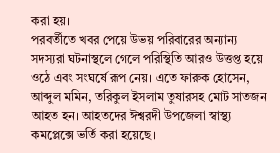করা হয়।
পরবর্তীতে খবর পেয়ে উভয় পরিবারের অন্যান্য সদস্যরা ঘটনাস্থলে গেলে পরিস্থিতি আরও উত্তপ্ত হয়ে ওঠে এবং সংঘর্ষে রূপ নেয়। এতে ফারুক হোসেন, আব্দুল মমিন, তরিকুল ইসলাম তুষারসহ মোট সাতজন আহত হন। আহতদের ঈশ্বরদী উপজেলা স্বাস্থ্য কমপ্লেক্সে ভর্তি করা হয়েছে।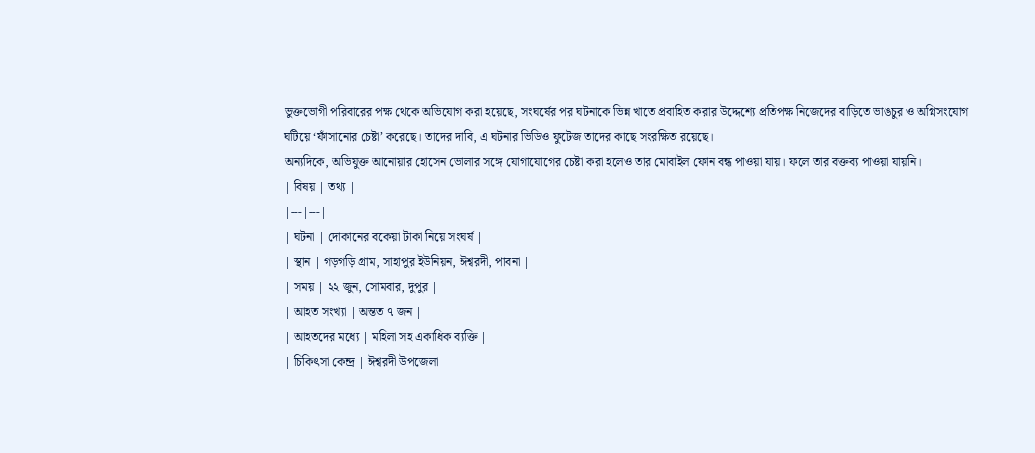ভুক্তভোগী পরিবারের পক্ষ থেকে অভিযোগ করা হয়েছে, সংঘর্ষের পর ঘটনাকে ভিন্ন খাতে প্রবাহিত করার উদ্দেশ্যে প্রতিপক্ষ নিজেদের বাড়িতে ভাঙচুর ও অগ্নিসংযোগ ঘটিয়ে ‘ফাঁসানোর চেষ্টা’ করেছে। তাদের দাবি, এ ঘটনার ভিডিও ফুটেজ তাদের কাছে সংরক্ষিত রয়েছে।
অন্যদিকে, অভিযুক্ত আনোয়ার হোসেন ভোলার সঙ্গে যোগাযোগের চেষ্টা করা হলেও তার মোবাইল ফোন বন্ধ পাওয়া যায়। ফলে তার বক্তব্য পাওয়া যায়নি।
| বিষয় | তথ্য |
|---|---|
| ঘটনা | দোকানের বকেয়া টাকা নিয়ে সংঘর্ষ |
| স্থান | গড়গড়ি গ্রাম, সাহাপুর ইউনিয়ন, ঈশ্বরদী, পাবনা |
| সময় | ২২ জুন, সোমবার, দুপুর |
| আহত সংখ্যা | অন্তত ৭ জন |
| আহতদের মধ্যে | মহিলা সহ একাধিক ব্যক্তি |
| চিকিৎসা কেন্দ্র | ঈশ্বরদী উপজেলা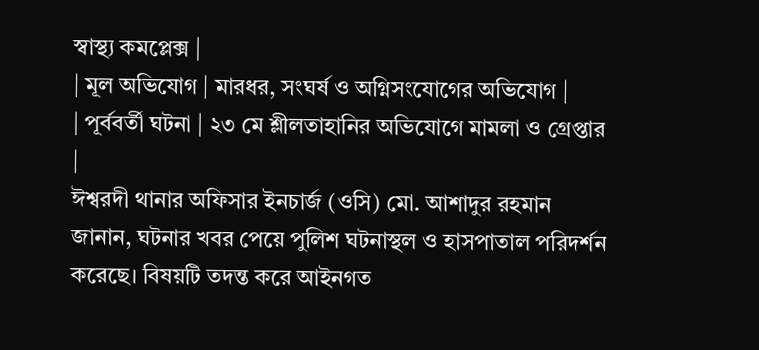স্বাস্থ্য কমপ্লেক্স |
| মূল অভিযোগ | মারধর, সংঘর্ষ ও অগ্নিসংযোগের অভিযোগ |
| পূর্ববর্তী ঘটনা | ২৩ মে শ্লীলতাহানির অভিযোগে মামলা ও গ্রেপ্তার |
ঈশ্বরদী থানার অফিসার ইনচার্জ (ওসি) মো. আশাদুর রহমান জানান, ঘটনার খবর পেয়ে পুলিশ ঘটনাস্থল ও হাসপাতাল পরিদর্শন করেছে। বিষয়টি তদন্ত করে আইনগত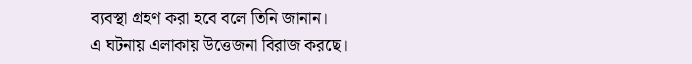ব্যবস্থা গ্রহণ করা হবে বলে তিনি জানান।
এ ঘটনায় এলাকায় উত্তেজনা বিরাজ করছে।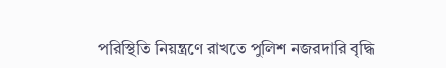পরিস্থিতি নিয়ন্ত্রণে রাখতে পুলিশ নজরদারি বৃদ্ধি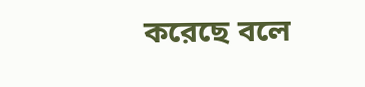করেছে বলে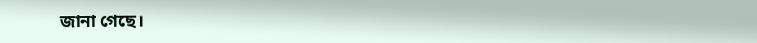জানা গেছে।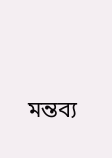মন্তব্য